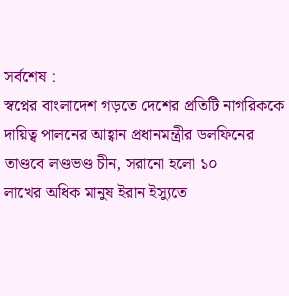সর্বশেষ :
স্বপ্নের বাংলাদেশ গড়তে দেশের প্রতিটি নাগরিককে দায়িত্ব পালনের আহ্বান প্রধানমন্ত্রীর ডলফিনের তাণ্ডবে লণ্ডভণ্ড চীন, সরানো হলো ১০ লাখের ‍অধিক মানুষ ইরান ইস্যুতে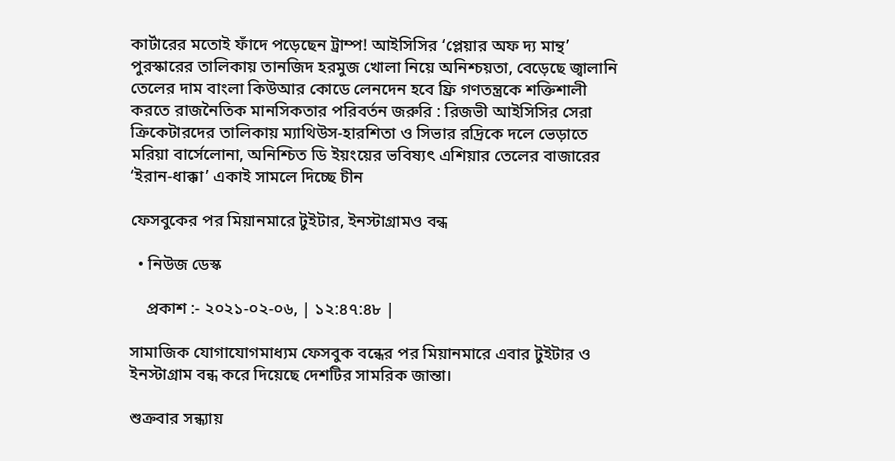কার্টারের মতোই ফাঁদে পড়েছেন ট্রাম্প! আইসিসির ‘প্লেয়ার অফ দ্য মান্থ’ পুরস্কারের তালিকায় তানজিদ হরমুজ খোলা নিয়ে অনিশ্চয়তা, বেড়েছে জ্বালানি তেলের দাম বাংলা কিউআর কোডে লেনদেন হবে ফ্রি গণতন্ত্রকে শক্তিশালী করতে রাজনৈতিক মানসিকতার পরিবর্তন জরুরি : রিজভী আইসিসির সেরা ক্রিকেটারদের তালিকায় ম্যাথিউস-হারশিতা ও সিভার রদ্রিকে দলে ভেড়াতে মরিয়া বার্সেলোনা, অনিশ্চিত ডি ইয়ংয়ের ভবিষ্যৎ এশিয়ার তেলের বাজারের ‘ইরান-ধাক্কা’ একাই সামলে দিচ্ছে চীন

ফেসবুকের পর মিয়ানমারে টুইটার, ইনস্টাগ্রামও বন্ধ

  • নিউজ ডেস্ক

    প্রকাশ :- ২০২১-০২-০৬, | ১২:৪৭:৪৮ |

সামাজিক যোগাযোগমাধ্যম ফেসবুক বন্ধের পর মিয়ানমারে এবার টুইটার ও ইনস্টাগ্রাম বন্ধ করে দিয়েছে দেশটির সামরিক জান্তা।

শুক্রবার সন্ধ্যায়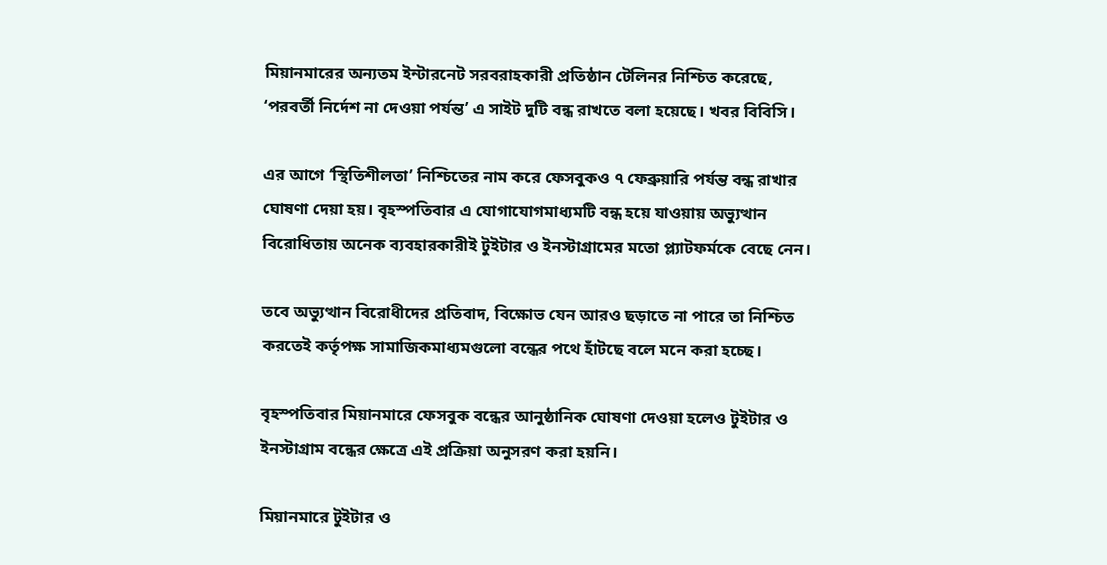মিয়ানমারের অন্যতম ইন্টারনেট সরবরাহকারী প্রতিষ্ঠান টেলিনর নিশ্চিত করেছে, ‘পরবর্তী নির্দেশ না দেওয়া পর্যন্ত’ এ সাইট দুটি বন্ধ রাখতে বলা হয়েছে। খবর বিবিসি।

এর আগে ‘স্থিতিশীলতা’ নিশ্চিতের নাম করে ফেসবুকও ৭ ফেব্রুয়ারি পর্যন্ত বন্ধ রাখার ঘোষণা দেয়া হয়। বৃহস্পতিবার এ যোগাযোগমাধ্যমটি বন্ধ হয়ে যাওয়ায় অভ্যুত্থান বিরোধিতায় অনেক ব্যবহারকারীই টুইটার ও ইনস্টাগ্রামের মতো প্ল্যাটফর্মকে বেছে নেন।

তবে অভ্যুত্থান বিরোধীদের প্রতিবাদ, বিক্ষোভ যেন আরও ছড়াতে না পারে তা নিশ্চিত করতেই কর্তৃপক্ষ সামাজিকমাধ্যমগুলো বন্ধের পথে হাঁটছে বলে মনে করা হচ্ছে।

বৃহস্পতিবার মিয়ানমারে ফেসবুক বন্ধের আনুষ্ঠানিক ঘোষণা দেওয়া হলেও টুইটার ও ইনস্টাগ্রাম বন্ধের ক্ষেত্রে এই প্রক্রিয়া অনুসরণ করা হয়নি।

মিয়ানমারে টুইটার ও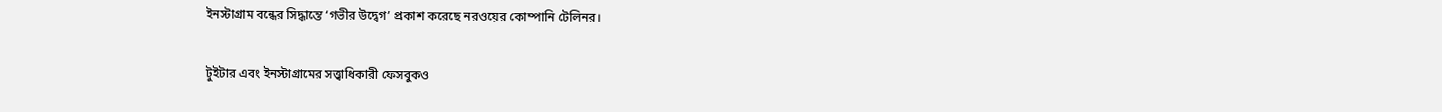ইনস্টাগ্রাম বন্ধের সিদ্ধান্তে ‘গভীর উদ্বেগ’ প্রকাশ করেছে নরওয়ের কোম্পানি টেলিনর।

টুইটার এবং ইনস্টাগ্রামের সত্ত্বাধিকারী ফেসবুকও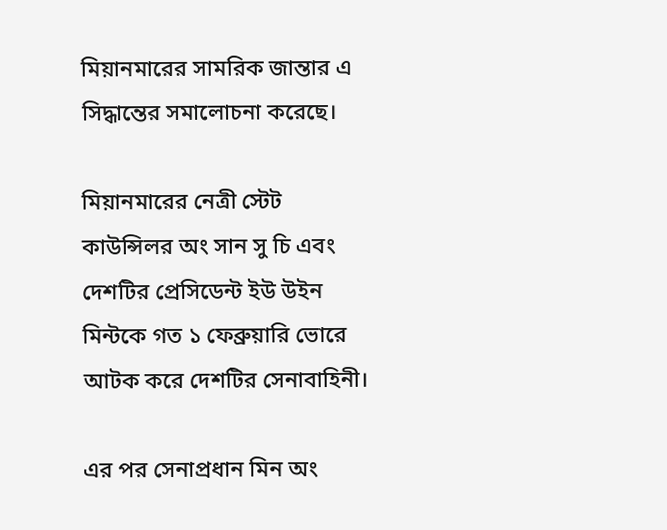মিয়ানমারের সামরিক জান্তার এ সিদ্ধান্তের সমালোচনা করেছে।

মিয়ানমারের নেত্রী স্টেট কাউন্সিলর অং সান সু চি এবং দেশটির প্রেসিডেন্ট ইউ উইন মিন্টকে গত ১ ফেব্রুয়ারি ভোরে আটক করে দেশটির সেনাবাহিনী।

এর পর সেনাপ্রধান মিন অং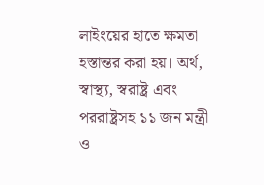লাইংয়ের হাতে ক্ষমতা হস্তান্তর করা হয়। অর্থ, স্বাস্থ্য, স্বরাষ্ট্র এবং পররাষ্ট্রসহ ১১ জন মন্ত্রী ও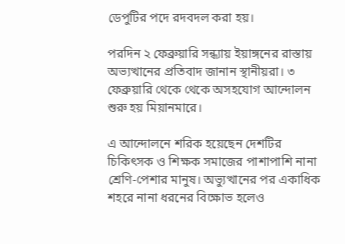ডেপুটির পদে রদবদল করা হয়।

পরদিন ২ ফেব্রুয়ারি সন্ধ্যায় ইয়াঙ্গনের রাস্তায় অভ্যত্থানের প্রতিবাদ জানান স্থানীয়রা। ৩ ফেব্রুয়ারি থেকে থেকে অসহযোগ আন্দোলন শুরু হয় মিয়ানমারে।

এ আন্দোলনে শরিক হয়েছেন দেশটির চিকিৎসক ও শিক্ষক সমাজের পাশাপাশি নানা শ্রেণি-পেশার মানুষ। অভ্যুত্থানের পর একাধিক শহরে নানা ধরনের বিক্ষোভ হলেও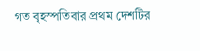গত বৃহস্পতিবার প্রথম দেশটির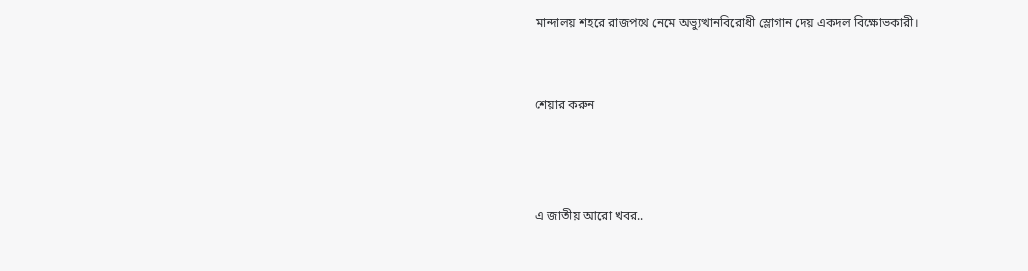মান্দালয় শহরে রাজপথে নেমে অভ্যুত্থানবিরোধী স্লোগান দেয় একদল বিক্ষোভকারী।


শেয়ার করুন



এ জাতীয় আরো খবর..